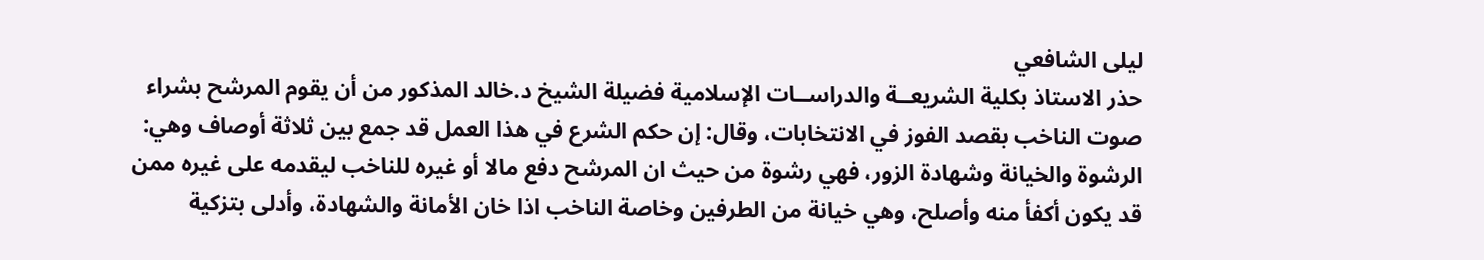ليلى الشافعي
حذر الاستاذ بكلية الشريعــة والدراســات الإسلامية فضيلة الشيخ د.خالد المذكور من أن يقوم المرشح بشراء صوت الناخب بقصد الفوز في الانتخابات، وقال: إن حكم الشرع في هذا العمل قد جمع بين ثلاثة أوصاف وهي: الرشوة والخيانة وشهادة الزور، فهي رشوة من حيث ان المرشح دفع مالا أو غيره للناخب ليقدمه على غيره ممن قد يكون أكفأ منه وأصلح، وهي خيانة من الطرفين وخاصة الناخب اذا خان الأمانة والشهادة، وأدلى بتزكية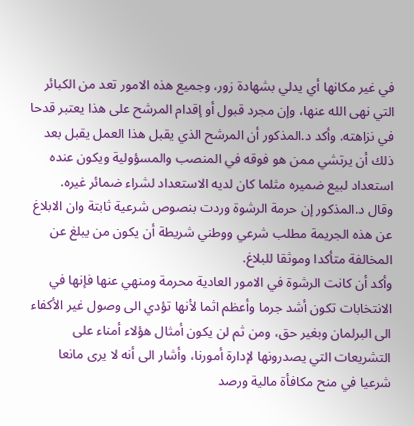في غير مكانها أي يدلي بشهادة زور، وجميع هذه الامور تعد من الكبائر التي نهى الله عنها، وإن مجرد قبول أو إقدام المرشح على هذا يعتبر قدحا في نزاهته. وأكد د.المذكور أن المرشح الذي يقبل هذا العمل يقبل بعد ذلك أن يرتشي ممن هو فوقه في المنصب والمسؤولية ويكون عنده استعداد لبيع ضميره مثلما كان لديه الاستعداد لشراء ضمائر غيره.
وقال د.المذكور إن حرمة الرشوة وردت بنصوص شرعية ثابتة وان الابلاغ عن هذه الجريمة مطلب شرعي ووطني شريطة أن يكون من يبلغ عن المخالفة متأكدا وموثقا للبلاغ.
وأكد أن كانت الرشوة في الامور العادية محرمة ومنهي عنها فإنها في الانتخابات تكون أشد جرما وأعظم اثما لأنها تؤدي الى وصول غير الأكفاء الى البرلمان وبغير حق، ومن ثم لن يكون أمثال هؤلاء أمناء على التشريعات التي يصدرونها لإدارة أمورنا، وأشار الى أنه لا يرى مانعا شرعيا في منح مكافأة مالية ورصد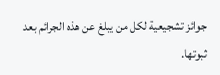جوائز تشجيعية لكل من يبلغ عن هذه الجرائم بعد ثبوتها.